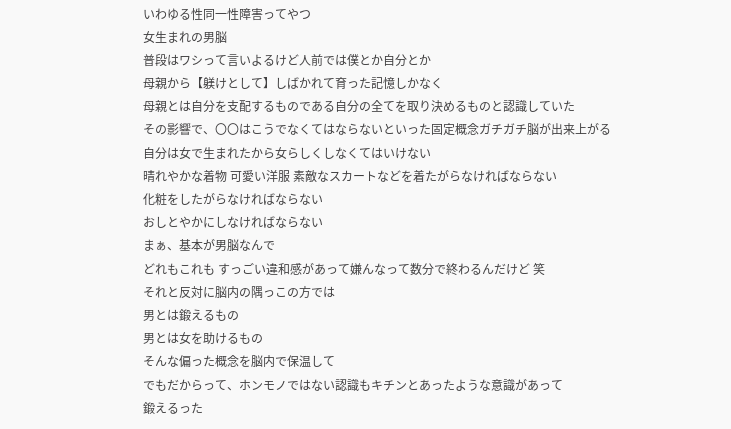いわゆる性同一性障害ってやつ
女生まれの男脳
普段はワシって言いよるけど人前では僕とか自分とか
母親から【躾けとして】しばかれて育った記憶しかなく
母親とは自分を支配するものである自分の全てを取り決めるものと認識していた
その影響で、〇〇はこうでなくてはならないといった固定概念ガチガチ脳が出来上がる
自分は女で生まれたから女らしくしなくてはいけない
晴れやかな着物 可愛い洋服 素敵なスカートなどを着たがらなければならない
化粧をしたがらなければならない
おしとやかにしなければならない
まぁ、基本が男脳なんで
どれもこれも すっごい違和感があって嫌んなって数分で終わるんだけど 笑
それと反対に脳内の隅っこの方では
男とは鍛えるもの
男とは女を助けるもの
そんな偏った概念を脳内で保温して
でもだからって、ホンモノではない認識もキチンとあったような意識があって
鍛えるった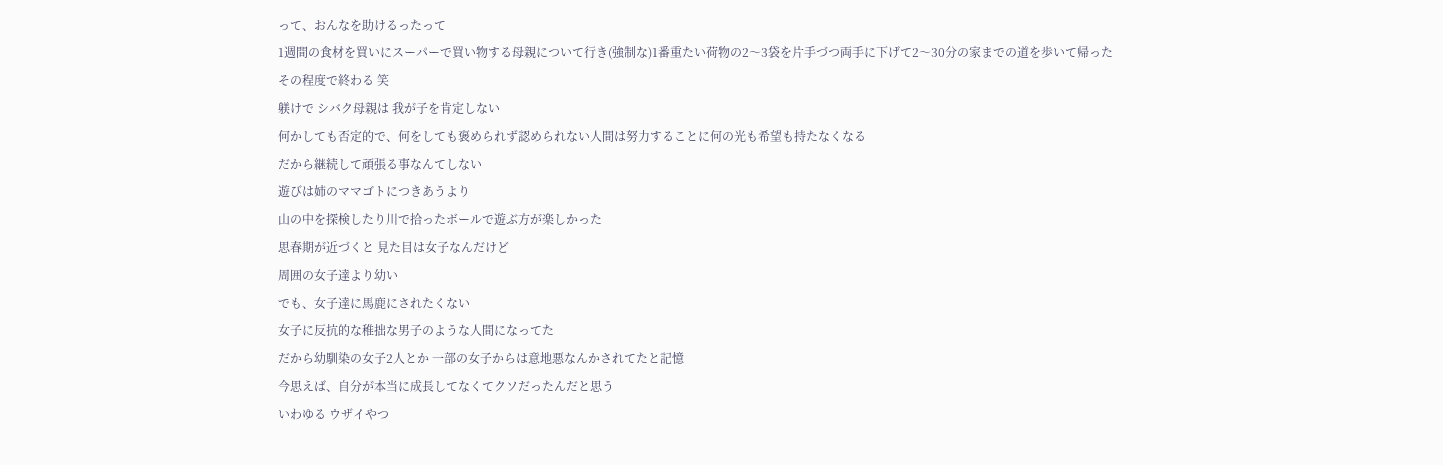って、おんなを助けるったって
1週間の食材を買いにスーパーで買い物する母親について行き(強制な)1番重たい荷物の2〜3袋を片手づつ両手に下げて2〜30分の家までの道を歩いて帰った
その程度で終わる 笑
躾けで シバク母親は 我が子を肯定しない
何かしても否定的で、何をしても褒められず認められない人間は努力することに何の光も希望も持たなくなる
だから継続して頑張る事なんてしない
遊びは姉のママゴトにつきあうより
山の中を探検したり川で拾ったボールで遊ぶ方が楽しかった
思春期が近づくと 見た目は女子なんだけど
周囲の女子達より幼い
でも、女子達に馬鹿にされたくない
女子に反抗的な稚拙な男子のような人間になってた
だから幼馴染の女子2人とか 一部の女子からは意地悪なんかされてたと記憶
今思えば、自分が本当に成長してなくてクソだったんだと思う
いわゆる ウザイやつ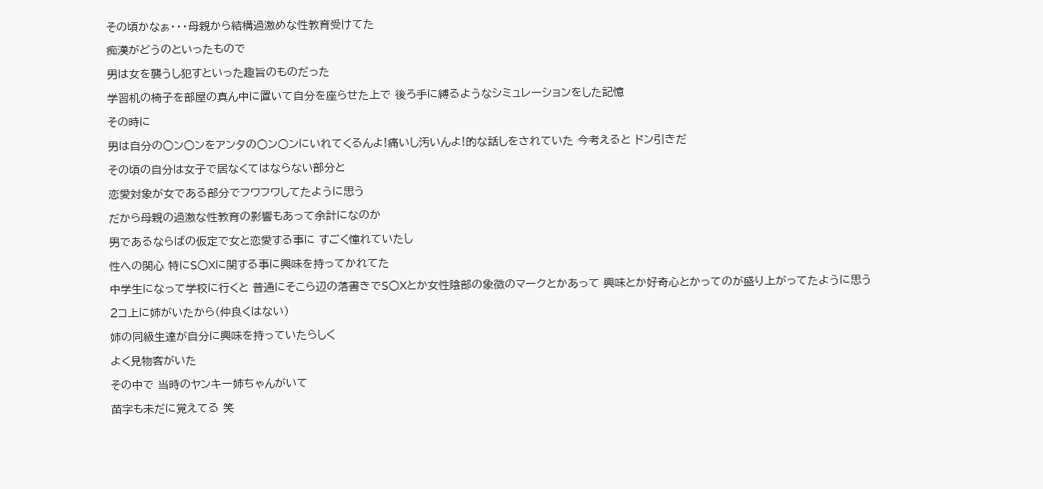その頃かなぁ・・・母親から結構過激めな性教育受けてた
痴漢がどうのといったもので
男は女を襲うし犯すといった趣旨のものだった
学習机の椅子を部屋の真ん中に置いて自分を座らせた上で 後ろ手に縛るようなシミュレーションをした記憶
その時に
男は自分の○ン○ンをアンタの○ン○ンにいれてくるんよ!痛いし汚いんよ!的な話しをされていた 今考えると ドン引きだ
その頃の自分は女子で居なくてはならない部分と
恋愛対象が女である部分でフワフワしてたように思う
だから母親の過激な性教育の影響もあって余計になのか
男であるならばの仮定で女と恋愛する事に すごく憧れていたし
性への関心 特にS○Xに関する事に興味を持ってかれてた
中学生になって学校に行くと 普通にそこら辺の落書きでS○Xとか女性陰部の象徴のマークとかあって 興味とか好奇心とかってのが盛り上がってたように思う
2コ上に姉がいたから(仲良くはない)
姉の同級生達が自分に興味を持っていたらしく
よく見物客がいた
その中で 当時のヤンキー姉ちゃんがいて
苗字も未だに覚えてる 笑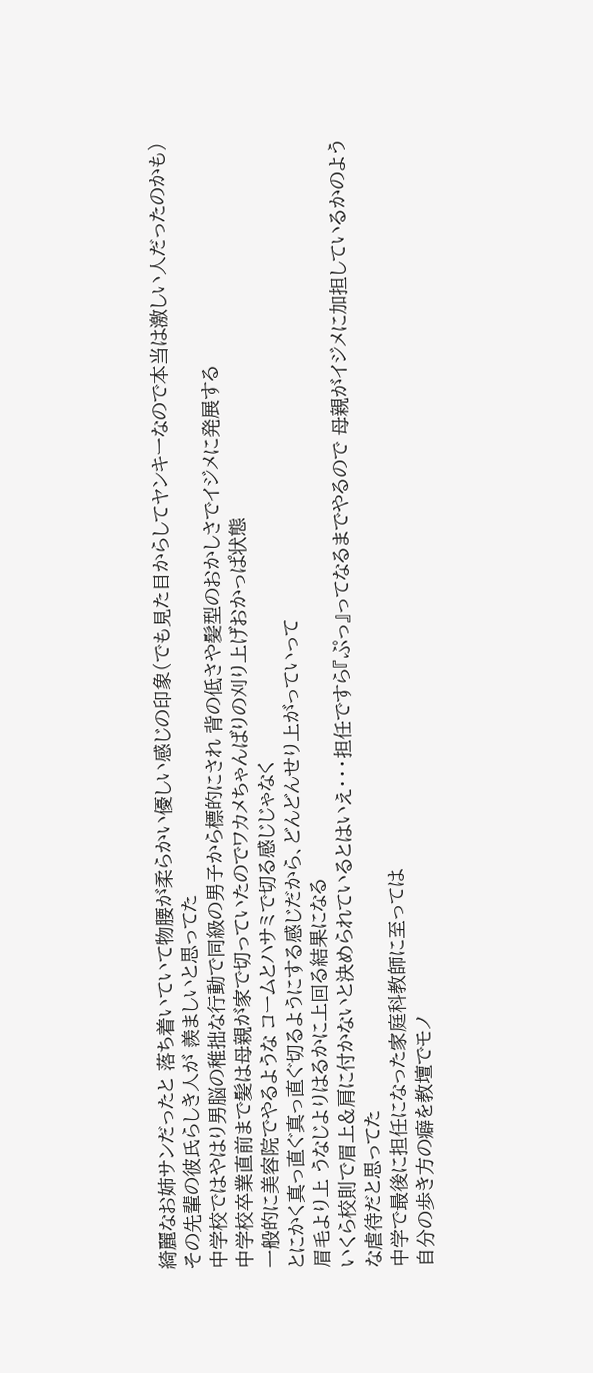綺麗なお姉サンだったと 落ち着いていて物腰が柔らかい優しい感じの印象(でも見た目からしてヤンキーなので本当は激しい人だったのかも)
その先輩の彼氏らしき人が 羨ましいと思ってた
中学校ではやはり男脳の稚拙な行動で同級の男子から標的にされ 背の低さや髪型のおかしさでイジメに発展する
中学校卒業直前まで髪は母親が家で切っていたのでワカメちゃんばりの刈り上げおかっぱ状態
一般的に美容院でやるような コームとハサミで切る感じじゃなく
とにかく真っ直ぐ真っ直ぐ切るようにする感じだから、どんどんせり上がっていって
眉毛より上 うなじよりはるかに上回る結果になる
いくら校則で眉上&肩に付かないと決められているとはいえ・・・担任ですら『ぷっ』ってなるまでやるので 母親がイジメに加担しているかのような虐待だと思ってた
中学で最後に担任になった家庭科教師に至っては
自分の歩き方の癖を教壇でモノ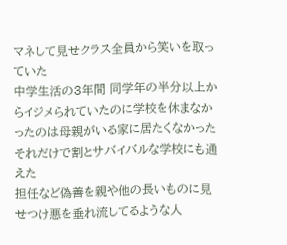マネして見せクラス全員から笑いを取っていた
中学生活の3年間 同学年の半分以上からイジメられていたのに学校を休まなかったのは母親がいる家に居たくなかった
それだけで割とサバイバルな学校にも通えた
担任など偽善を親や他の長いものに見せつけ悪を垂れ流してるような人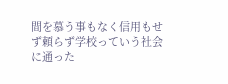間を慕う事もなく信用もせず頼らず学校っていう社会に通った